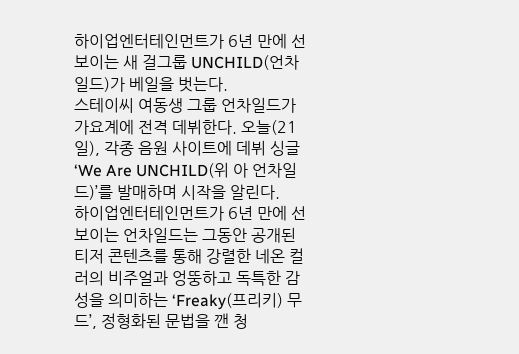하이업엔터테인먼트가 6년 만에 선보이는 새 걸그룹 UNCHILD(언차일드)가 베일을 벗는다.
스테이씨 여동생 그룹 언차일드가 가요계에 전격 데뷔한다. 오늘(21일), 각종 음원 사이트에 데뷔 싱글 ‘We Are UNCHILD(위 아 언차일드)’를 발매하며 시작을 알린다.
하이업엔터테인먼트가 6년 만에 선보이는 언차일드는 그동안 공개된 티저 콘텐츠를 통해 강렬한 네온 컬러의 비주얼과 엉뚱하고 독특한 감성을 의미하는 ‘Freaky(프리키) 무드’, 정형화된 문법을 깬 청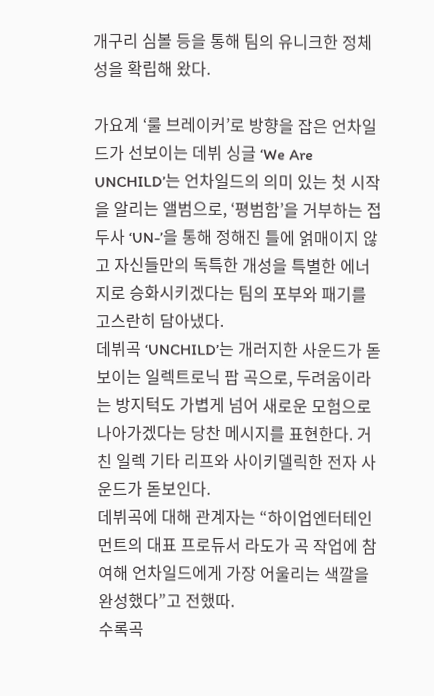개구리 심볼 등을 통해 팀의 유니크한 정체성을 확립해 왔다.

가요계 ‘룰 브레이커’로 방향을 잡은 언차일드가 선보이는 데뷔 싱글 ‘We Are UNCHILD’는 언차일드의 의미 있는 첫 시작을 알리는 앨범으로, ‘평범함’을 거부하는 접두사 ‘UN-’을 통해 정해진 틀에 얽매이지 않고 자신들만의 독특한 개성을 특별한 에너지로 승화시키겠다는 팀의 포부와 패기를 고스란히 담아냈다.
데뷔곡 ‘UNCHILD’는 개러지한 사운드가 돋보이는 일렉트로닉 팝 곡으로, 두려움이라는 방지턱도 가볍게 넘어 새로운 모험으로 나아가겠다는 당찬 메시지를 표현한다. 거친 일렉 기타 리프와 사이키델릭한 전자 사운드가 돋보인다.
데뷔곡에 대해 관계자는 “하이업엔터테인먼트의 대표 프로듀서 라도가 곡 작업에 참여해 언차일드에게 가장 어울리는 색깔을 완성했다”고 전했따.
수록곡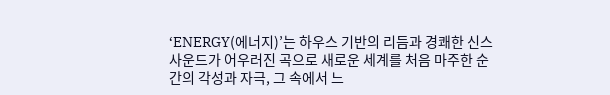‘ENERGY(에너지)’는 하우스 기반의 리듬과 경쾌한 신스 사운드가 어우러진 곡으로 새로운 세계를 처음 마주한 순간의 각성과 자극, 그 속에서 느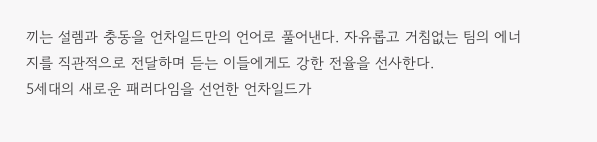끼는 설렘과 충동을 언차일드만의 언어로 풀어낸다. 자유롭고 거침없는 팀의 에너지를 직관적으로 전달하며 듣는 이들에게도 강한 전율을 선사한다.
5세대의 새로운 패러다임을 선언한 언차일드가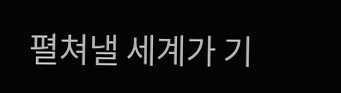펼쳐낼 세계가 기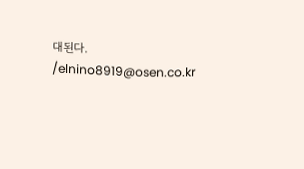대된다. /elnino8919@osen.co.kr